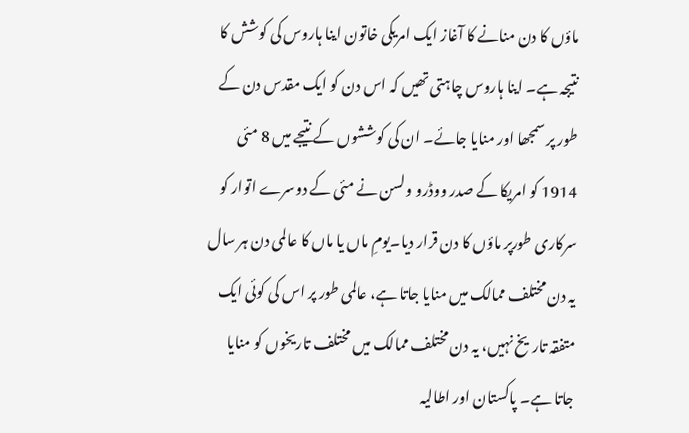ماؤں کا دن منانے کا آغاز ایک امریکی خاتون اینا ہاروس کی کوشش کا نتیجہ ہے۔ اینا ہاروس چاہتی تھیں کہ اس دن کو ایک مقدس دن کے طور پر سمجھا اور منایا جائے۔ ان کی کوششوں کے نتیجے میں 8 مئی 1914 کو امریکا کے صدر ووڈرو ولسن نے مئی کے دوسرے اتوار کو سرکاری طورپر ماؤں کا دن قرار دیا۔یومِ ماں یا ماں کا عالمی دن ہر سال یہ دن مختلف ممالک میں منایا جاتا ہے، عالمی طور پر اس کی کوئی ایک متفقہ تاریخ نہیں، یہ دن مختلف ممالک میں مختلف تاریخوں کو منایا جاتا ہے۔ پاکستان اور اطالیہ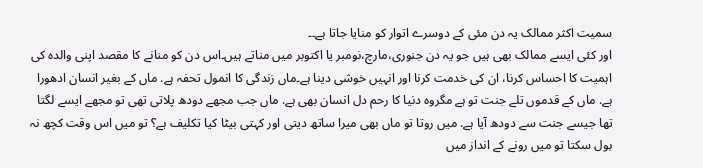سمیت اکثر ممالک یہ دن مئی کے دوسرے اتوار کو منایا جاتا ہے۔۔
اور کئی ایسے ممالک بھی ہیں جو یہ دن جنوری،مارچ،نومبر یا اکتوبر میں مناتے ہیں۔اس دن کو منانے کا مقصد اپنی والدہ کی اہمیت کا احساس کرنا، ان کی خدمت کرنا اور انہیں خوشی دینا ہے۔ماں زندگی کا انمول تحفہ ہے. ماں کے بغیر انسان ادھورا ہے. ماں کے قدموں تلے جنت تو ہے مگروہ دنیا کا رحم دل انسان بھی ہے. ماں جب مجھے دودھ پلاتی تھی تو مجھے ایسے لگتا تھا جیسے جنت سے دودھ آیا ہے. میں روتا تو ماں بھی میرا ساتھ دیتی اور کہتی بیٹا کیا تکلیف ہے؟ تو میں اس وقت کچھ نہ بول سکتا تو میں رونے کے انداز میں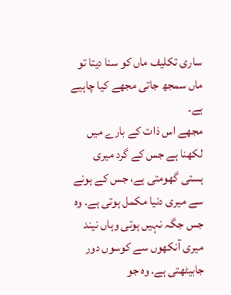ساری تکلیف ماں کو سنا دیتا تو ماں سمجھ جاتی مجھے کیا چاہیے ہے۔
مجھے اس ذات کے بارے میں لکھنا ہے جس کے گرد میری ہستی گھومتی ہے، جس کے ہونے سے میری دنیا مکمل ہوتی ہے. وہ جس جگہ نہیں ہوتی وہاں نیند میری آنکھوں سے کوسوں دور جابیٹھتی ہے. وہ جو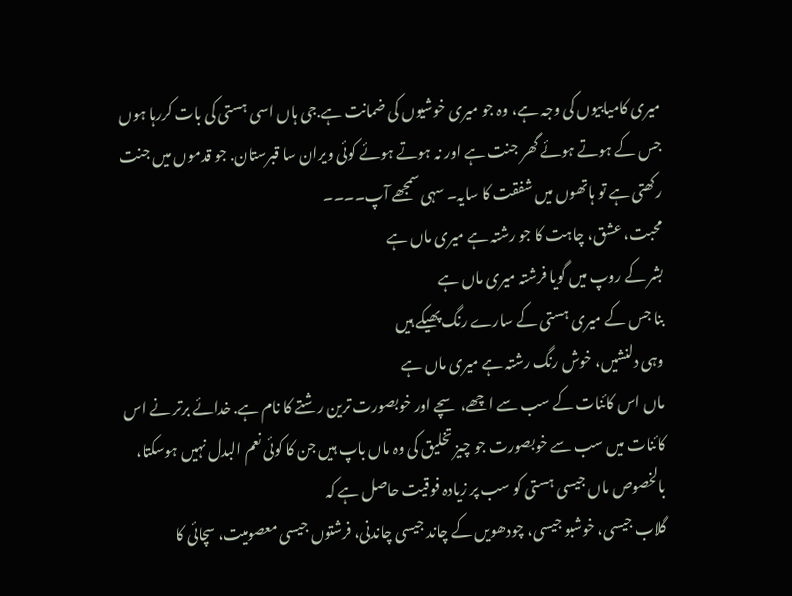میری کامیابیوں کی وجہ ہے، وہ جو میری خوشیوں کی ضمانت ہے.جی ہاں اسی ہستی کی بات کررہا ہوں جس کے ہوتے ہوئے گھر جنت ہے اور نہ ہوتے ہوئے کوئی ویران سا قبرستان. جو قدموں میں جنت رکھتی ہے تو ہاتھوں میں شفقت کا سایہ۔ سہی سمجھے آپ۔۔۔۔
محبت، عشق، چاہت کا جو رشتہ ہے میری ماں ہے
بشر کے روپ میں گویا فرشتہ میری ماں ہے
بنا جس کے میری ہستی کے سارے رنگ پھیکے ہیں
وہی دلنشیں، خوش رنگ رشتہ ہے میری ماں ہے
ماں اس کائنات کے سب سے اچھے، سچے اور خوبصورت ترین رشتے کا نام ہے. خدائے برتر نے اس کائنات میں سب سے خوبصورت جو چیز تخلیق کی وہ ماں باپ ہیں جن کا کوئی نعم البدل نہیں ہوسکتا، بالخصوص ماں جیسی ہستی کو سب پر زیادہ فوقیت حاصل ہے کہ
گلاب جیسی، خوشبو جیسی، چودھویں کے چاند جیسی چاندنی، فرشتوں جیسی معصومیت، سچائی کا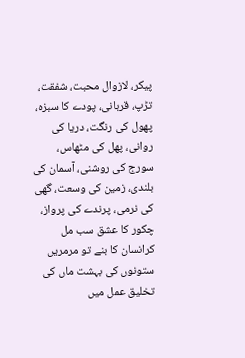پیکر، لازوال محبت، شفقت، تڑپ، قربانی، پودے کا سبزہ، پھول کی رنگت، دریا کی روانی، پھل کی مٹھاس، سورج کی روشنی، آسمان کی بلندی، زمین کی وسعت، گھی کی نرمی، پرندے کی پرواز، چکور کا عشق سب مل کرانسان کا بنے تو مرمریں ستونوں کی بہشت ماں کی تخلیق عمل میں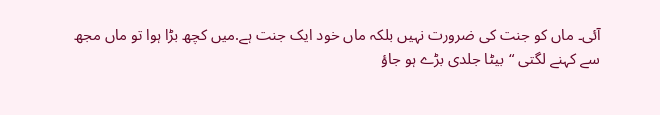آئی۔ ماں کو جنت کی ضرورت نہیں بلکہ ماں خود ایک جنت ہے.میں کچھ بڑا ہوا تو ماں مجھ سے کہنے لگتی “بیٹا جلدی بڑے ہو جاؤ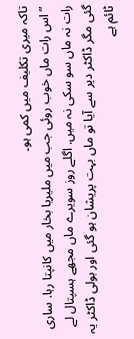تاکہ میری تکلیف میں کمی ہو۔
”اس رات ماں خوب روئی جب میں ملیریا بخار میں کانپتا رہا. ساری رات نہ ماں سو سکی نہ میں. اگلے روز سویرے ماں مجھے ہسپتال لے گئی مگر ڈاکٹر دیر سے آیا تو ماں بہت پریشان ہو گئی اور بولی ڈاکٹر یہ ٹائم ہے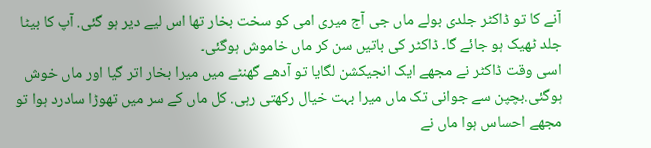آنے کا تو ڈاکٹر جلدی بولے ماں جی آج میری امی کو سخت بخار تھا اس لیے دیر ہو گئی. آپ کا بیٹا جلد ٹھیک ہو جائے گا۔ ڈاکٹر کی باتیں سن کر ماں خاموش ہوگئی۔
اسی وقت ڈاکٹر نے مجھے ایک انجیکشن لگایا تو آدھے گھنٹے میں میرا بخار اتر گیا اور ماں خوش ہوگئی.بچپن سے جوانی تک ماں میرا بہت خیال رکھتی رہی. کل ماں کے سر میں تھوڑا سادرد ہوا تو مجھے احساس ہوا ماں نے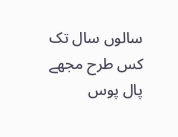سالوں سال تک کس طرح مجھے پال پوس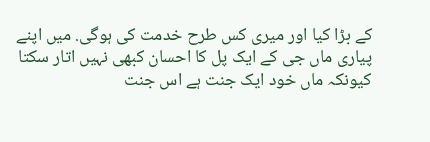کے بڑا کیا اور میری کس طرح خدمت کی ہوگی. میں اپنے پیاری ماں جی کے ایک پل کا احسان کبھی نہیں اتار سکتا کیونکہ ماں خود ایک جنت ہے اس جنت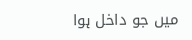میں جو داخل ہوا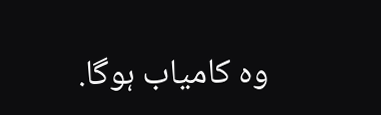وہ کامیاب ہوگا.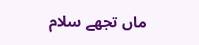ماں تجھے سلام